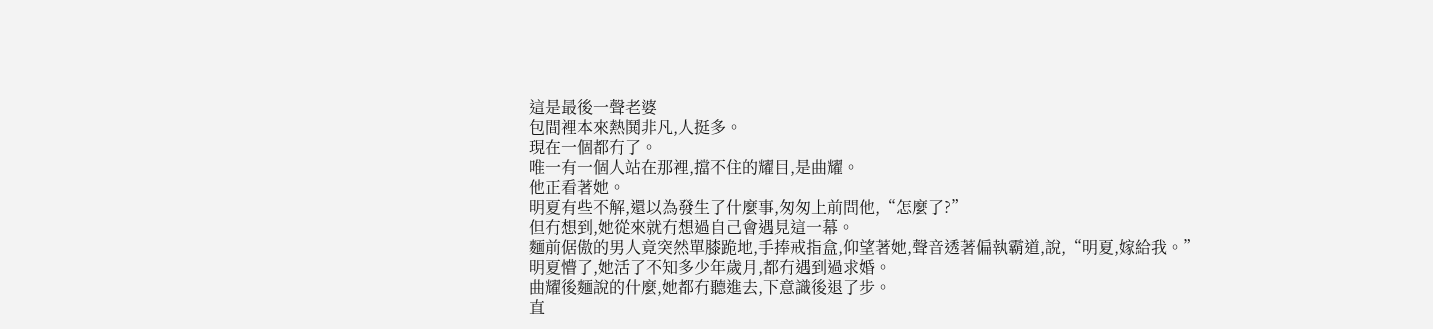這是最後一聲老婆
包間裡本來熱鬨非凡,人挺多。
現在一個都冇了。
唯一有一個人站在那裡,擋不住的耀目,是曲耀。
他正看著她。
明夏有些不解,還以為發生了什麼事,匆匆上前問他,“怎麼了?”
但冇想到,她從來就冇想過自己會遇見這一幕。
麵前倨傲的男人竟突然單膝跪地,手捧戒指盒,仰望著她,聲音透著偏執霸道,說,“明夏,嫁給我。”
明夏懵了,她活了不知多少年歲月,都冇遇到過求婚。
曲耀後麵說的什麼,她都冇聽進去,下意識後退了步。
直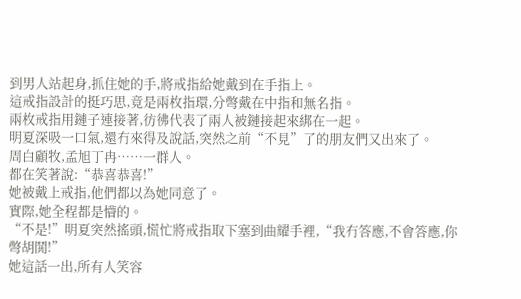到男人站起身,抓住她的手,將戒指給她戴到在手指上。
這戒指設計的挺巧思,竟是兩枚指環,分彆戴在中指和無名指。
兩枚戒指用鏈子連接著,彷彿代表了兩人被鏈接起來綁在一起。
明夏深吸一口氣,還冇來得及說話,突然之前“不見”了的朋友們又出來了。
周白顧牧,孟旭丁冉……一群人。
都在笑著說:“恭喜恭喜!”
她被戴上戒指,他們都以為她同意了。
實際,她全程都是懵的。
“不是!”明夏突然搖頭,慌忙將戒指取下塞到曲耀手裡,“我冇答應,不會答應,你彆胡鬨!”
她這話一出,所有人笑容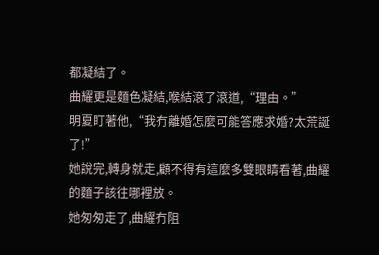都凝結了。
曲耀更是麵色凝結,喉結滾了滾道,“理由。”
明夏盯著他,“我冇離婚怎麼可能答應求婚?太荒誕了!”
她說完,轉身就走,顧不得有這麼多雙眼睛看著,曲耀的麵子該往哪裡放。
她匆匆走了,曲耀冇阻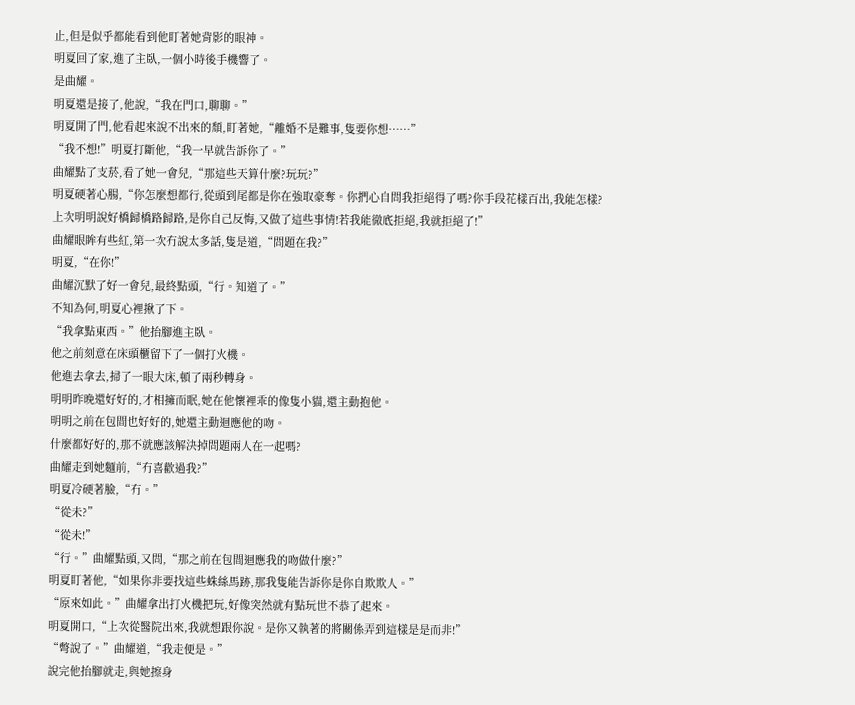止,但是似乎都能看到他盯著她背影的眼神。
明夏回了家,進了主臥,一個小時後手機響了。
是曲耀。
明夏還是接了,他說,“我在門口,聊聊。”
明夏開了門,他看起來說不出來的頹,盯著她,“離婚不是難事,隻要你想……”
“我不想!”明夏打斷他,“我一早就告訴你了。”
曲耀點了支菸,看了她一會兒,“那這些天算什麼?玩玩?”
明夏硬著心腸,“你怎麼想都行,從頭到尾都是你在強取豪奪。你捫心自問我拒絕得了嗎?你手段花樣百出,我能怎樣?
上次明明說好橋歸橋路歸路,是你自己反悔,又做了這些事情!若我能徹底拒絕,我就拒絕了!”
曲耀眼眸有些紅,第一次冇說太多話,隻是道,“問題在我?”
明夏,“在你!”
曲耀沉默了好一會兒,最終點頭,“行。知道了。”
不知為何,明夏心裡揪了下。
“我拿點東西。”他抬腳進主臥。
他之前刻意在床頭櫃留下了一個打火機。
他進去拿去,掃了一眼大床,頓了兩秒轉身。
明明昨晚還好好的,才相擁而眠,她在他懷裡乖的像隻小貓,還主動抱他。
明明之前在包間也好好的,她還主動迴應他的吻。
什麼都好好的,那不就應該解決掉問題兩人在一起嗎?
曲耀走到她麵前,“冇喜歡過我?”
明夏冷硬著臉,“冇。”
“從未?”
“從未!”
“行。”曲耀點頭,又問,“那之前在包間迴應我的吻做什麼?”
明夏盯著他,“如果你非要找這些蛛絲馬跡,那我隻能告訴你是你自欺欺人。”
“原來如此。”曲耀拿出打火機把玩,好像突然就有點玩世不恭了起來。
明夏開口,“上次從醫院出來,我就想跟你說。是你又執著的將關係弄到這樣是是而非!”
“彆說了。”曲耀道,“我走便是。”
說完他抬腳就走,與她擦身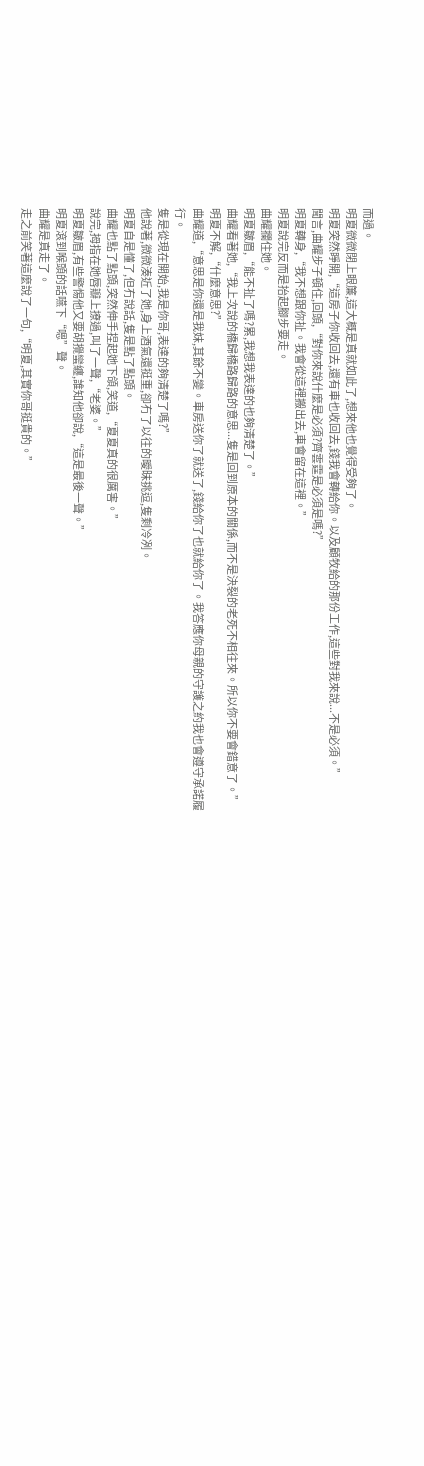而過。
明夏微微閉上眼簾,這大概是真就如此了,想來他也覺得受夠了。
明夏突然睜開,“這房子你收回去,還有車也收回去,錢我會轉給你。以及顧牧給的那份工作,這些對我來說...不是必須。”
聞言,曲耀步子頓住,回頭,“對你來說什麼是必須?齊雲霆是必須是嗎?”
明夏轉身,“我不想跟你扯。我會從這裡搬出去,車會留在這裡。”
明夏說完反而是抬起腳步要走。
曲耀攔住她。
明夏皺眉,“能不扯了嗎?累,我想我表達的也夠清楚了。”
曲耀看著她,“我上次說的橋歸橋路歸路的意思...隻是回到原本的關係,而不是決裂的老死不相往來。所以你不要會錯意了。”
明夏不解,“什麼意思?”
曲耀道,“意思是你還是我妹,其餘不變。車房送你了就送了,錢給你了也就給你了。我答應你母親的守護之約我也會遵守承諾履行。
隻是從現在開始,我是你哥,表達的夠清楚了嗎?”
他說著,微微湊近了她,身上酒氣還挺重,卻冇了以往的曖昧挑逗,隻剩冷冽。
明夏自是懂了,但冇說話,隻是點了點頭。
曲耀也點了點頭,突然伸手捏起她下頜,笑道,“夏夏真的很厲害。”
說完,拇指在她唇瓣上撩過,叫了一聲,“老婆。”
明夏皺眉,有些警惕他又要胡攪蠻纏,誰知他卻說,“這是最後一聲。”
明夏滾到喉頭的話嚥下“嗯”聲。
曲耀是真走了。
走之前笑著這麼說了一句,“明夏,其實你哥挺貴的。”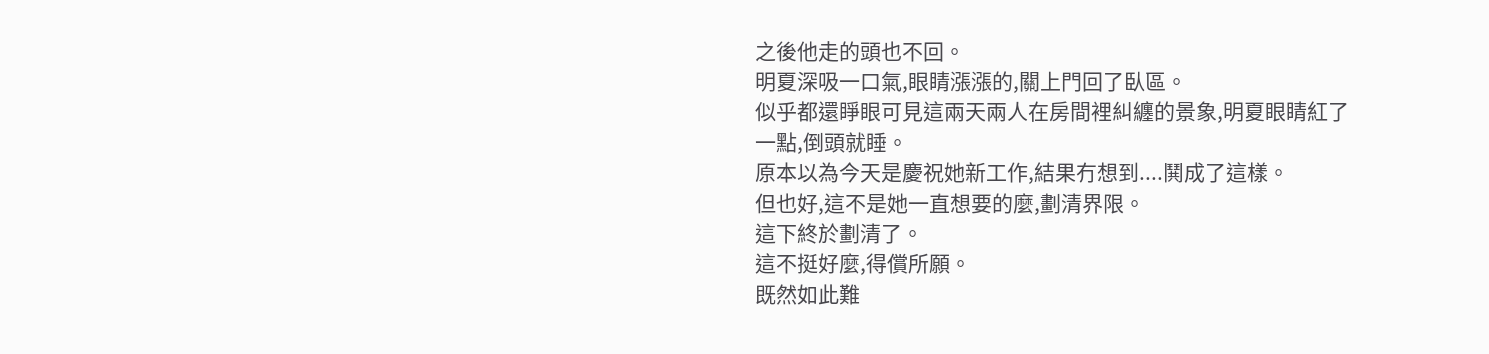之後他走的頭也不回。
明夏深吸一口氣,眼睛漲漲的,關上門回了臥區。
似乎都還睜眼可見這兩天兩人在房間裡糾纏的景象,明夏眼睛紅了一點,倒頭就睡。
原本以為今天是慶祝她新工作,結果冇想到....鬨成了這樣。
但也好,這不是她一直想要的麼,劃清界限。
這下終於劃清了。
這不挺好麼,得償所願。
既然如此難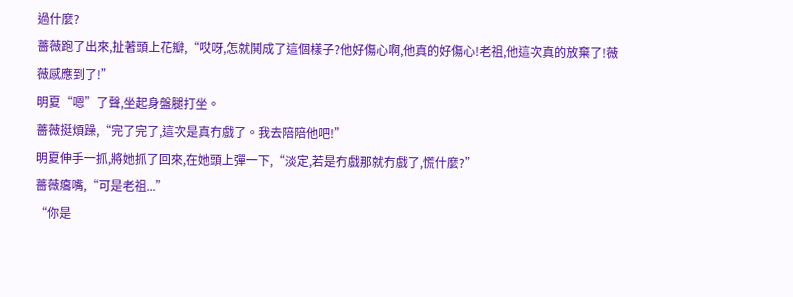過什麼?
薔薇跑了出來,扯著頭上花瓣,“哎呀,怎就鬨成了這個樣子?他好傷心啊,他真的好傷心!老祖,他這次真的放棄了!薇薇感應到了!”
明夏“嗯”了聲,坐起身盤腿打坐。
薔薇挺煩躁,“完了完了,這次是真冇戲了。我去陪陪他吧!”
明夏伸手一抓,將她抓了回來,在她頭上彈一下,“淡定,若是冇戲那就冇戲了,慌什麼?”
薔薇癟嘴,“可是老祖...”
“你是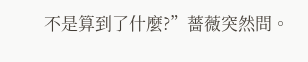不是算到了什麼?”薔薇突然問。